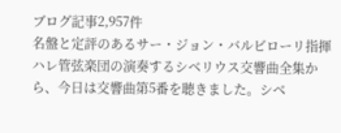ブログ記事2,957件
名盤と定評のあるサー・ジョン・バルビローリ指揮ハレ管弦楽団の演奏するシベリウス交響曲全集から、今日は交響曲第5番を聴きました。シベ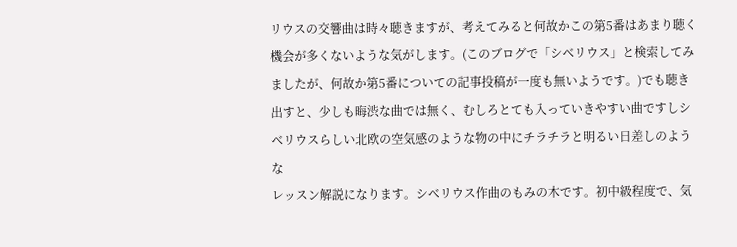リウスの交響曲は時々聴きますが、考えてみると何故かこの第5番はあまり聴く機会が多くないような気がします。(このブログで「シベリウス」と検索してみましたが、何故か第5番についての記事投稿が一度も無いようです。)でも聴き出すと、少しも晦渋な曲では無く、むしろとても入っていきやすい曲ですしシベリウスらしい北欧の空気感のような物の中にチラチラと明るい日差しのような
レッスン解説になります。シベリウス作曲のもみの木です。初中級程度で、気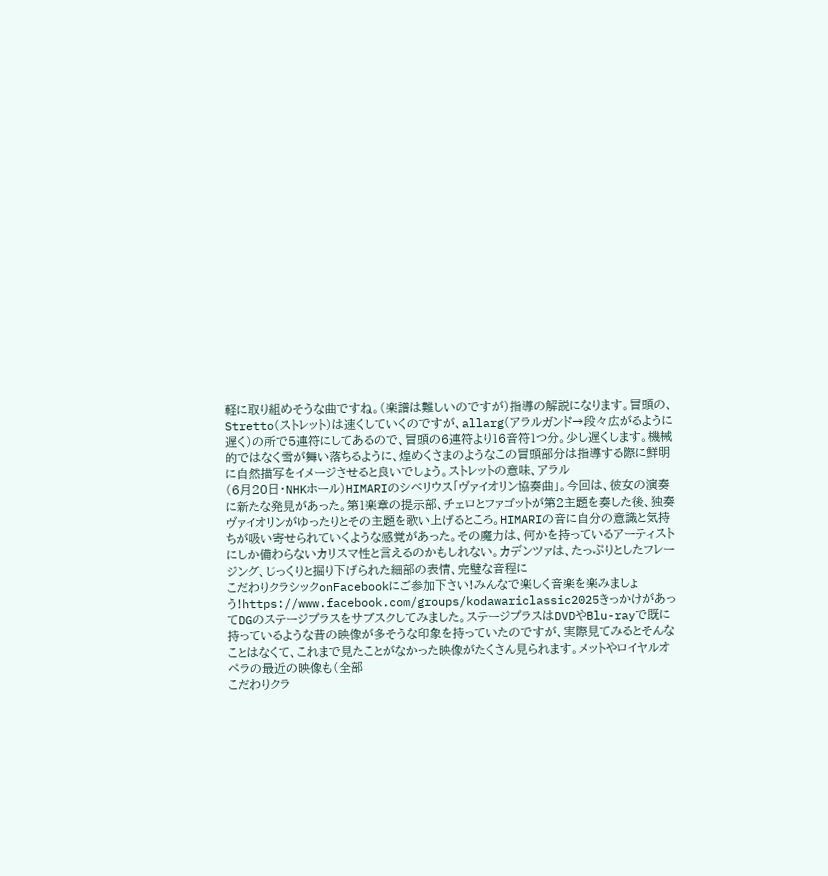軽に取り組めそうな曲ですね。(楽譜は難しいのですが)指導の解説になります。冒頭の、Stretto(ストレット)は速くしていくのですが、allarg(アラルガンド→段々広がるように遅く)の所で5連符にしてあるので、冒頭の6連符より16音符1つ分。少し遅くします。機械的ではなく雪が舞い落ちるように、煌めくさまのようなこの冒頭部分は指導する際に鮮明に自然描写をイメージさせると良いでしょう。ストレットの意味、アラル
(6月20日・NHKホール)HIMARIのシベリウス「ヴァイオリン協奏曲」。今回は、彼女の演奏に新たな発見があった。第1楽章の提示部、チェロとファゴットが第2主題を奏した後、独奏ヴァイオリンがゆったりとその主題を歌い上げるところ。HIMARIの音に自分の意識と気持ちが吸い寄せられていくような感覚があった。その魔力は、何かを持っているアーティストにしか備わらないカリスマ性と言えるのかもしれない。カデンツァは、たっぷりとしたフレージング、じっくりと掘り下げられた細部の表情、完璧な音程に
こだわりクラシックonFacebookにご参加下さい!みんなで楽しく音楽を楽みましょう!https://www.facebook.com/groups/kodawariclassic2025きっかけがあってDGのステージプラスをサブスクしてみました。ステージプラスはDVDやBlu-rayで既に持っているような昔の映像が多そうな印象を持っていたのですが、実際見てみるとそんなことはなくて、これまで見たことがなかった映像がたくさん見られます。メットやロイヤルオペラの最近の映像も(全部
こだわりクラ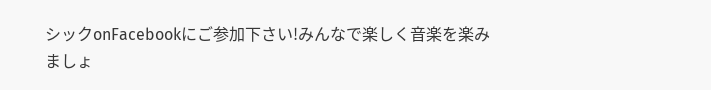シックonFacebookにご参加下さい!みんなで楽しく音楽を楽みましょ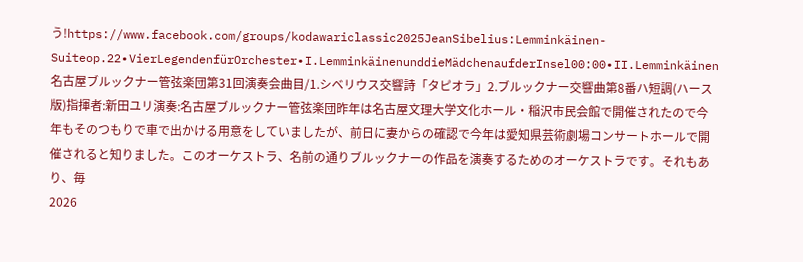う!https://www.facebook.com/groups/kodawariclassic2025JeanSibelius:Lemminkäinen-Suiteop.22∙VierLegendenfürOrchester∙I.LemminkäinenunddieMädchenaufderInsel00:00∙II.Lemminkäinen
名古屋ブルックナー管弦楽団第31回演奏会曲目/1.シベリウス交響詩「タピオラ」2.ブルックナー交響曲第8番ハ短調(ハース版)指揮者:新田ユリ演奏:名古屋ブルックナー管弦楽団昨年は名古屋文理大学文化ホール・稲沢市民会館で開催されたので今年もそのつもりで車で出かける用意をしていましたが、前日に妻からの確認で今年は愛知県芸術劇場コンサートホールで開催されると知りました。このオーケストラ、名前の通りブルックナーの作品を演奏するためのオーケストラです。それもあり、毎
2026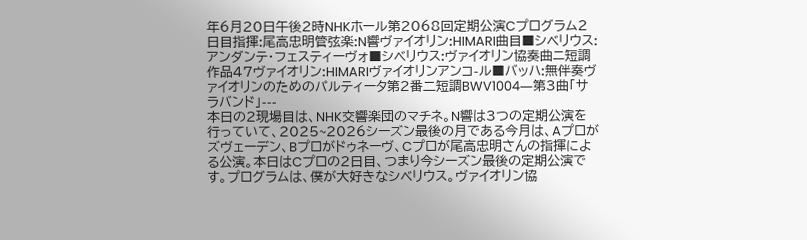年6月20日午後2時NHKホール第2068回定期公演Cプログラム2日目指揮:尾高忠明管弦楽:N響ヴァイオリン:HIMARI曲目■シベリウス:アンダンテ・フェスティーヴォ■シベリウス:ヴァイオリン協奏曲ニ短調作品47ヴァイオリン:HIMARIヴァイオリンアンコ-ル■バッハ:無伴奏ヴァイオリンのためのパルティータ第2番二短調BWV1004―第3曲「サラバンド」---
本日の2現場目は、NHK交響楽団のマチネ。N響は3つの定期公演を行っていて、2025~2026シーズン最後の月である今月は、Aプロがズヴェーデン、Bプロがドゥネーヴ、Cプロが尾高忠明さんの指揮による公演。本日はCプロの2日目、つまり今シーズン最後の定期公演です。プログラムは、僕が大好きなシベリウス。ヴァイオリン協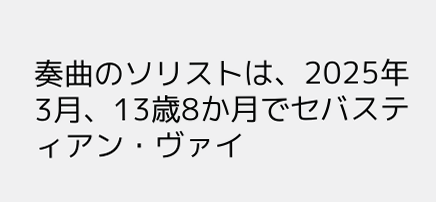奏曲のソリストは、2025年3月、13歳8か月でセバスティアン・ヴァイ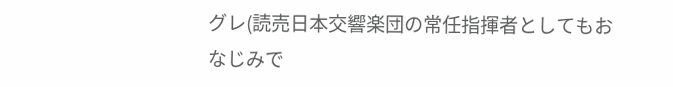グレ(読売日本交響楽団の常任指揮者としてもおなじみで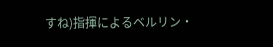すね)指揮によるベルリン・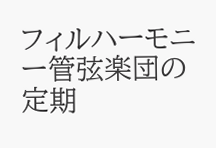フィルハーモニー管弦楽団の定期